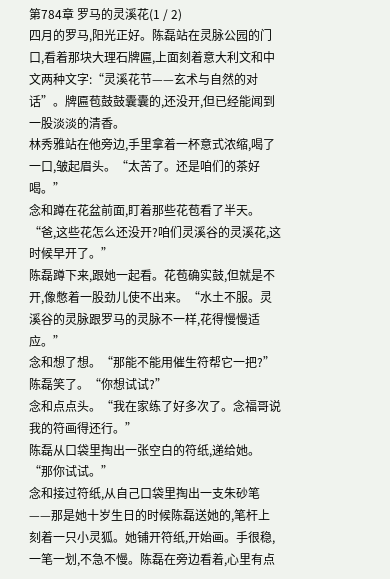第784章 罗马的灵溪花(1 / 2)
四月的罗马,阳光正好。陈磊站在灵脉公园的门口,看着那块大理石牌匾,上面刻着意大利文和中文两种文字:“灵溪花节——玄术与自然的对话”。牌匾苞鼓鼓囊囊的,还没开,但已经能闻到一股淡淡的清香。
林秀雅站在他旁边,手里拿着一杯意式浓缩,喝了一口,皱起眉头。“太苦了。还是咱们的茶好喝。”
念和蹲在花盆前面,盯着那些花苞看了半天。“爸,这些花怎么还没开?咱们灵溪谷的灵溪花,这时候早开了。”
陈磊蹲下来,跟她一起看。花苞确实鼓,但就是不开,像憋着一股劲儿使不出来。“水土不服。灵溪谷的灵脉跟罗马的灵脉不一样,花得慢慢适应。”
念和想了想。“那能不能用催生符帮它一把?”
陈磊笑了。“你想试试?”
念和点点头。“我在家练了好多次了。念福哥说我的符画得还行。”
陈磊从口袋里掏出一张空白的符纸,递给她。“那你试试。”
念和接过符纸,从自己口袋里掏出一支朱砂笔——那是她十岁生日的时候陈磊送她的,笔杆上刻着一只小灵狐。她铺开符纸,开始画。手很稳,一笔一划,不急不慢。陈磊在旁边看着,心里有点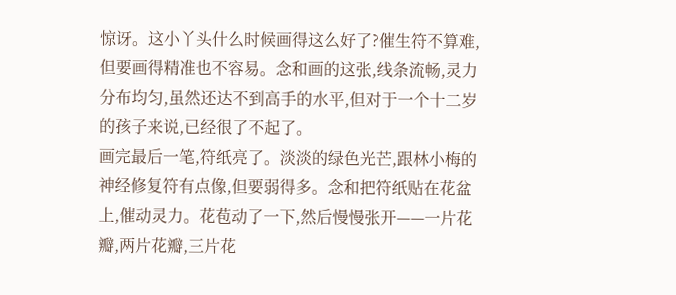惊讶。这小丫头什么时候画得这么好了?催生符不算难,但要画得精准也不容易。念和画的这张,线条流畅,灵力分布均匀,虽然还达不到高手的水平,但对于一个十二岁的孩子来说,已经很了不起了。
画完最后一笔,符纸亮了。淡淡的绿色光芒,跟林小梅的神经修复符有点像,但要弱得多。念和把符纸贴在花盆上,催动灵力。花苞动了一下,然后慢慢张开——一片花瓣,两片花瓣,三片花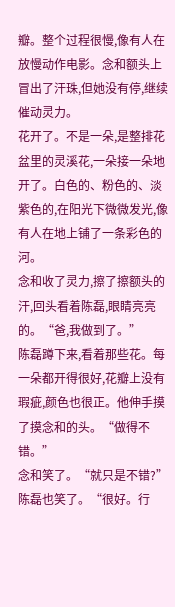瓣。整个过程很慢,像有人在放慢动作电影。念和额头上冒出了汗珠,但她没有停,继续催动灵力。
花开了。不是一朵,是整排花盆里的灵溪花,一朵接一朵地开了。白色的、粉色的、淡紫色的,在阳光下微微发光,像有人在地上铺了一条彩色的河。
念和收了灵力,擦了擦额头的汗,回头看着陈磊,眼睛亮亮的。“爸,我做到了。”
陈磊蹲下来,看着那些花。每一朵都开得很好,花瓣上没有瑕疵,颜色也很正。他伸手摸了摸念和的头。“做得不错。”
念和笑了。“就只是不错?”
陈磊也笑了。“很好。行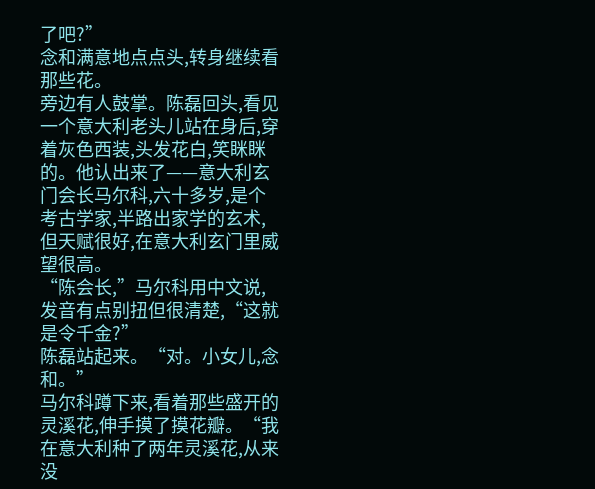了吧?”
念和满意地点点头,转身继续看那些花。
旁边有人鼓掌。陈磊回头,看见一个意大利老头儿站在身后,穿着灰色西装,头发花白,笑眯眯的。他认出来了——意大利玄门会长马尔科,六十多岁,是个考古学家,半路出家学的玄术,但天赋很好,在意大利玄门里威望很高。
“陈会长,”马尔科用中文说,发音有点别扭但很清楚,“这就是令千金?”
陈磊站起来。“对。小女儿,念和。”
马尔科蹲下来,看着那些盛开的灵溪花,伸手摸了摸花瓣。“我在意大利种了两年灵溪花,从来没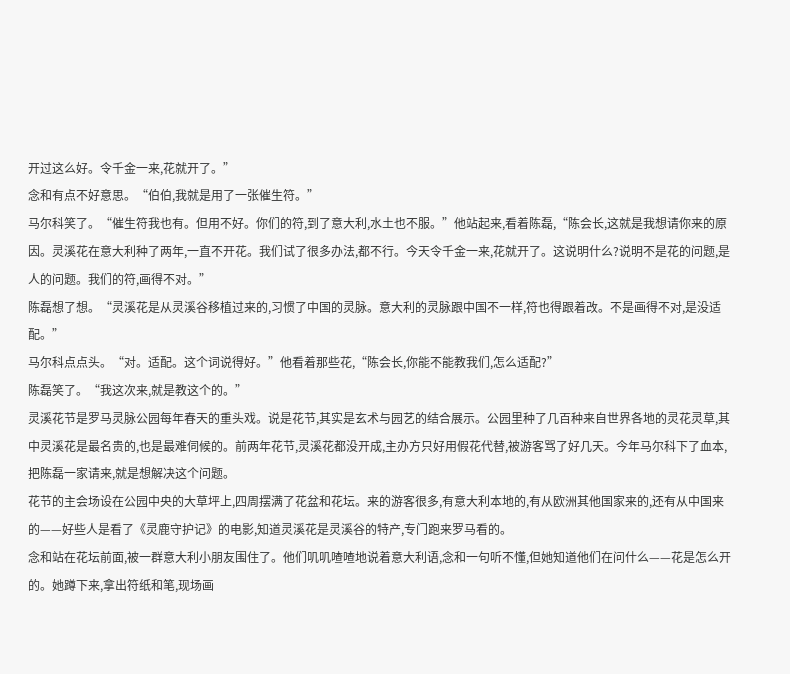开过这么好。令千金一来,花就开了。”
念和有点不好意思。“伯伯,我就是用了一张催生符。”
马尔科笑了。“催生符我也有。但用不好。你们的符,到了意大利,水土也不服。”他站起来,看着陈磊,“陈会长,这就是我想请你来的原因。灵溪花在意大利种了两年,一直不开花。我们试了很多办法,都不行。今天令千金一来,花就开了。这说明什么?说明不是花的问题,是人的问题。我们的符,画得不对。”
陈磊想了想。“灵溪花是从灵溪谷移植过来的,习惯了中国的灵脉。意大利的灵脉跟中国不一样,符也得跟着改。不是画得不对,是没适配。”
马尔科点点头。“对。适配。这个词说得好。”他看着那些花,“陈会长,你能不能教我们,怎么适配?”
陈磊笑了。“我这次来,就是教这个的。”
灵溪花节是罗马灵脉公园每年春天的重头戏。说是花节,其实是玄术与园艺的结合展示。公园里种了几百种来自世界各地的灵花灵草,其中灵溪花是最名贵的,也是最难伺候的。前两年花节,灵溪花都没开成,主办方只好用假花代替,被游客骂了好几天。今年马尔科下了血本,把陈磊一家请来,就是想解决这个问题。
花节的主会场设在公园中央的大草坪上,四周摆满了花盆和花坛。来的游客很多,有意大利本地的,有从欧洲其他国家来的,还有从中国来的——好些人是看了《灵鹿守护记》的电影,知道灵溪花是灵溪谷的特产,专门跑来罗马看的。
念和站在花坛前面,被一群意大利小朋友围住了。他们叽叽喳喳地说着意大利语,念和一句听不懂,但她知道他们在问什么——花是怎么开的。她蹲下来,拿出符纸和笔,现场画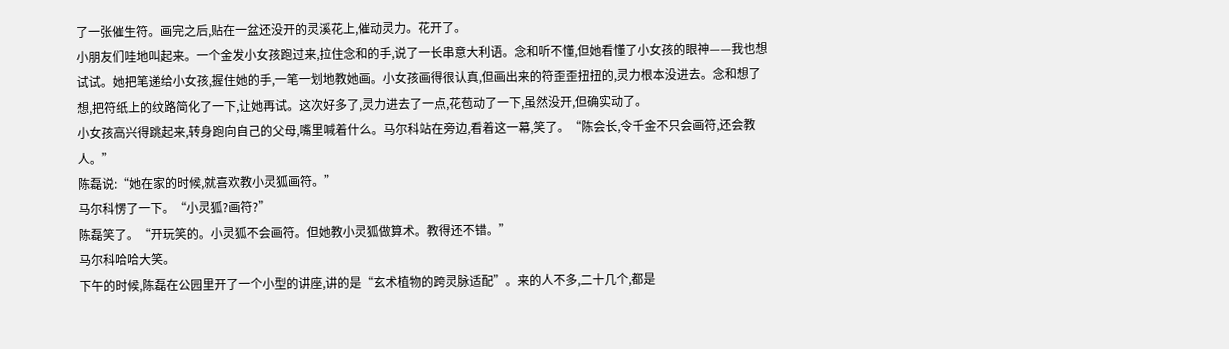了一张催生符。画完之后,贴在一盆还没开的灵溪花上,催动灵力。花开了。
小朋友们哇地叫起来。一个金发小女孩跑过来,拉住念和的手,说了一长串意大利语。念和听不懂,但她看懂了小女孩的眼神——我也想试试。她把笔递给小女孩,握住她的手,一笔一划地教她画。小女孩画得很认真,但画出来的符歪歪扭扭的,灵力根本没进去。念和想了想,把符纸上的纹路简化了一下,让她再试。这次好多了,灵力进去了一点,花苞动了一下,虽然没开,但确实动了。
小女孩高兴得跳起来,转身跑向自己的父母,嘴里喊着什么。马尔科站在旁边,看着这一幕,笑了。“陈会长,令千金不只会画符,还会教人。”
陈磊说:“她在家的时候,就喜欢教小灵狐画符。”
马尔科愣了一下。“小灵狐?画符?”
陈磊笑了。“开玩笑的。小灵狐不会画符。但她教小灵狐做算术。教得还不错。”
马尔科哈哈大笑。
下午的时候,陈磊在公园里开了一个小型的讲座,讲的是“玄术植物的跨灵脉适配”。来的人不多,二十几个,都是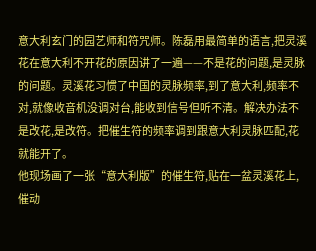意大利玄门的园艺师和符咒师。陈磊用最简单的语言,把灵溪花在意大利不开花的原因讲了一遍——不是花的问题,是灵脉的问题。灵溪花习惯了中国的灵脉频率,到了意大利,频率不对,就像收音机没调对台,能收到信号但听不清。解决办法不是改花,是改符。把催生符的频率调到跟意大利灵脉匹配,花就能开了。
他现场画了一张“意大利版”的催生符,贴在一盆灵溪花上,催动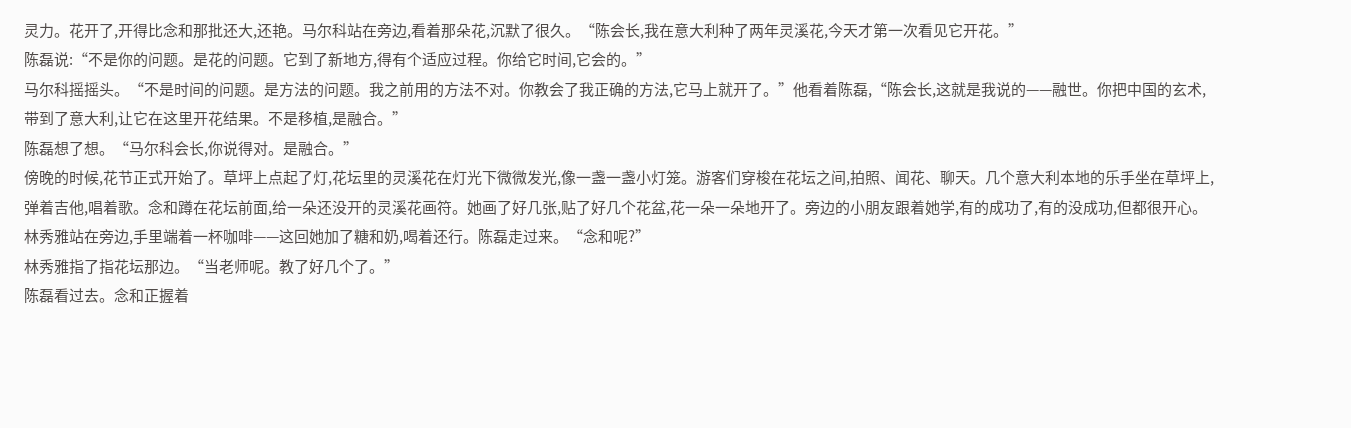灵力。花开了,开得比念和那批还大,还艳。马尔科站在旁边,看着那朵花,沉默了很久。“陈会长,我在意大利种了两年灵溪花,今天才第一次看见它开花。”
陈磊说:“不是你的问题。是花的问题。它到了新地方,得有个适应过程。你给它时间,它会的。”
马尔科摇摇头。“不是时间的问题。是方法的问题。我之前用的方法不对。你教会了我正确的方法,它马上就开了。”他看着陈磊,“陈会长,这就是我说的——融世。你把中国的玄术,带到了意大利,让它在这里开花结果。不是移植,是融合。”
陈磊想了想。“马尔科会长,你说得对。是融合。”
傍晚的时候,花节正式开始了。草坪上点起了灯,花坛里的灵溪花在灯光下微微发光,像一盏一盏小灯笼。游客们穿梭在花坛之间,拍照、闻花、聊天。几个意大利本地的乐手坐在草坪上,弹着吉他,唱着歌。念和蹲在花坛前面,给一朵还没开的灵溪花画符。她画了好几张,贴了好几个花盆,花一朵一朵地开了。旁边的小朋友跟着她学,有的成功了,有的没成功,但都很开心。
林秀雅站在旁边,手里端着一杯咖啡——这回她加了糖和奶,喝着还行。陈磊走过来。“念和呢?”
林秀雅指了指花坛那边。“当老师呢。教了好几个了。”
陈磊看过去。念和正握着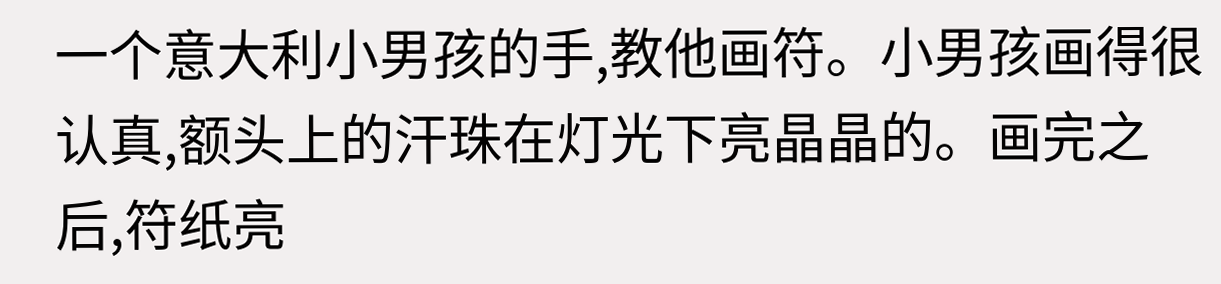一个意大利小男孩的手,教他画符。小男孩画得很认真,额头上的汗珠在灯光下亮晶晶的。画完之后,符纸亮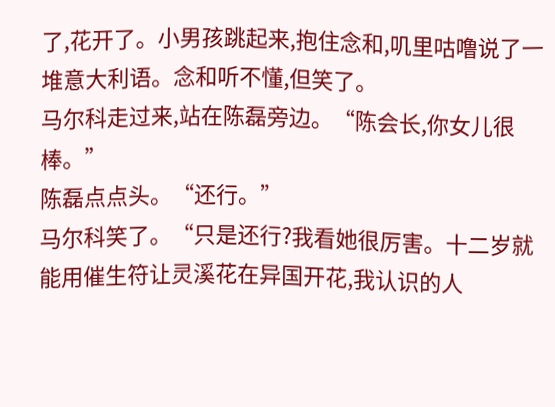了,花开了。小男孩跳起来,抱住念和,叽里咕噜说了一堆意大利语。念和听不懂,但笑了。
马尔科走过来,站在陈磊旁边。“陈会长,你女儿很棒。”
陈磊点点头。“还行。”
马尔科笑了。“只是还行?我看她很厉害。十二岁就能用催生符让灵溪花在异国开花,我认识的人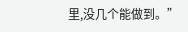里,没几个能做到。”